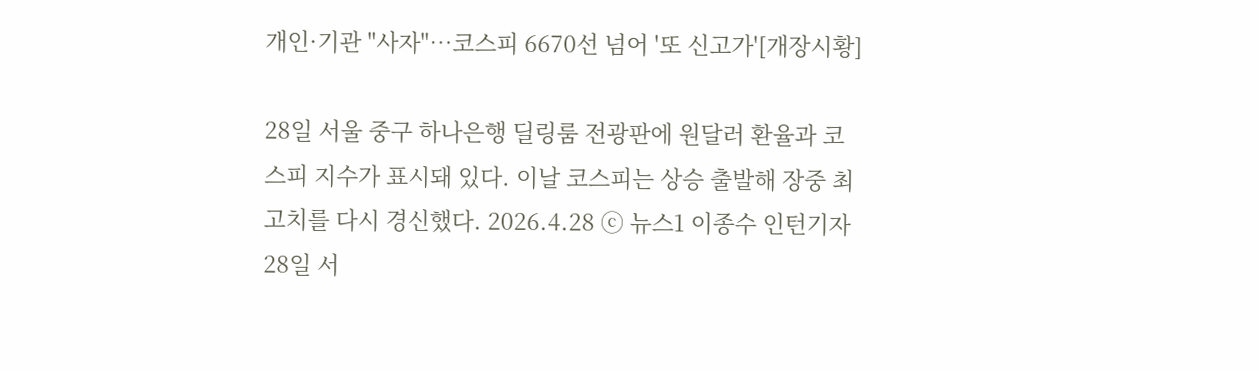개인·기관 "사자"…코스피 6670선 넘어 '또 신고가'[개장시황]

28일 서울 중구 하나은행 딜링룸 전광판에 원달러 환율과 코스피 지수가 표시돼 있다. 이날 코스피는 상승 출발해 장중 최고치를 다시 경신했다. 2026.4.28 ⓒ 뉴스1 이종수 인턴기자
28일 서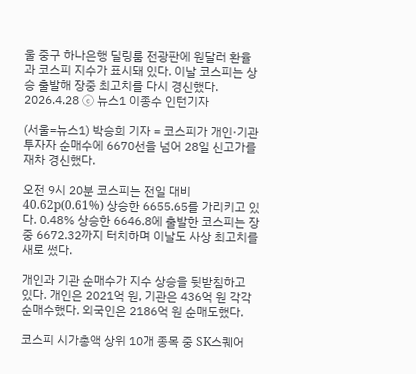울 중구 하나은행 딜링룸 전광판에 원달러 환율과 코스피 지수가 표시돼 있다. 이날 코스피는 상승 출발해 장중 최고치를 다시 경신했다. 2026.4.28 ⓒ 뉴스1 이종수 인턴기자

(서울=뉴스1) 박승희 기자 = 코스피가 개인·기관 투자자 순매수에 6670선을 넘어 28일 신고가를 재차 경신했다.

오전 9시 20분 코스피는 전일 대비 40.62p(0.61%) 상승한 6655.65를 가리키고 있다. 0.48% 상승한 6646.8에 출발한 코스피는 장 중 6672.32까지 터치하며 이날도 사상 최고치를 새로 썼다.

개인과 기관 순매수가 지수 상승을 뒷받침하고 있다. 개인은 2021억 원, 기관은 436억 원 각각 순매수했다. 외국인은 2186억 원 순매도했다.

코스피 시가총액 상위 10개 종목 중 SK스퀘어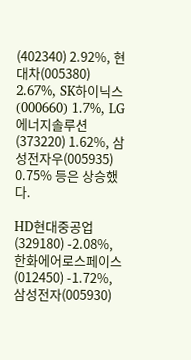(402340) 2.92%, 현대차(005380) 2.67%, SK하이닉스(000660) 1.7%, LG에너지솔루션(373220) 1.62%, 삼성전자우(005935) 0.75% 등은 상승했다.

HD현대중공업(329180) -2.08%, 한화에어로스페이스(012450) -1.72%, 삼성전자(005930)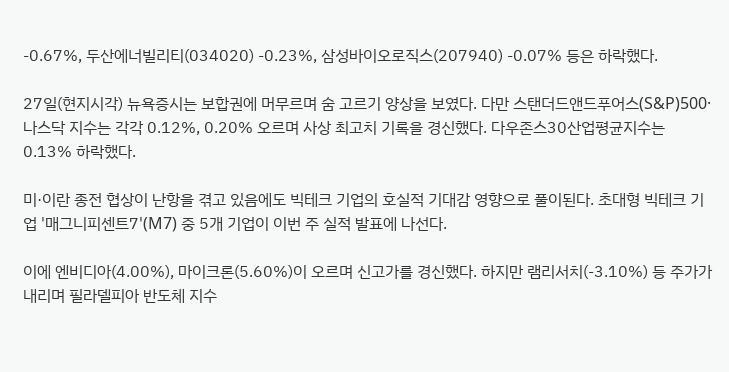-0.67%, 두산에너빌리티(034020) -0.23%, 삼성바이오로직스(207940) -0.07% 등은 하락했다.

27일(현지시각) 뉴욕증시는 보합권에 머무르며 숨 고르기 양상을 보였다. 다만 스탠더드앤드푸어스(S&P)500·나스닥 지수는 각각 0.12%, 0.20% 오르며 사상 최고치 기록을 경신했다. 다우존스30산업평균지수는 0.13% 하락했다.

미·이란 종전 협상이 난항을 겪고 있음에도 빅테크 기업의 호실적 기대감 영향으로 풀이된다. 초대형 빅테크 기업 '매그니피센트7'(M7) 중 5개 기업이 이번 주 실적 발표에 나선다.

이에 엔비디아(4.00%), 마이크론(5.60%)이 오르며 신고가를 경신했다. 하지만 램리서치(-3.10%) 등 주가가 내리며 필라델피아 반도체 지수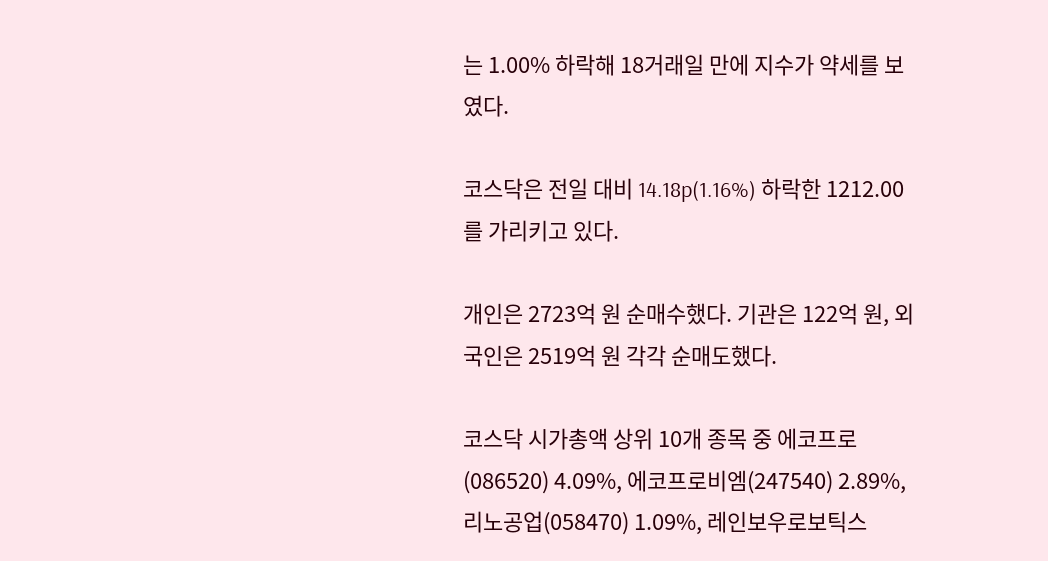는 1.00% 하락해 18거래일 만에 지수가 약세를 보였다.

코스닥은 전일 대비 14.18p(1.16%) 하락한 1212.00를 가리키고 있다.

개인은 2723억 원 순매수했다. 기관은 122억 원, 외국인은 2519억 원 각각 순매도했다.

코스닥 시가총액 상위 10개 종목 중 에코프로(086520) 4.09%, 에코프로비엠(247540) 2.89%, 리노공업(058470) 1.09%, 레인보우로보틱스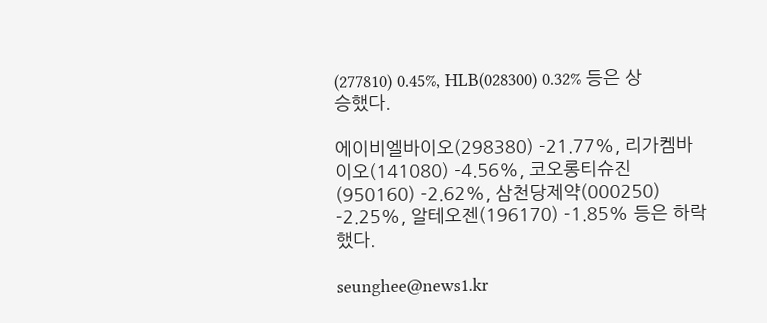(277810) 0.45%, HLB(028300) 0.32% 등은 상승했다.

에이비엘바이오(298380) -21.77%, 리가켐바이오(141080) -4.56%, 코오롱티슈진(950160) -2.62%, 삼천당제약(000250) -2.25%, 알테오젠(196170) -1.85% 등은 하락했다.

seunghee@news1.kr